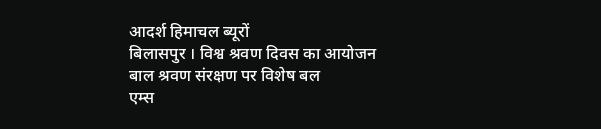आदर्श हिमाचल ब्यूरों
बिलासपुर । विश्व श्रवण दिवस का आयोजन
बाल श्रवण संरक्षण पर विशेष बल
एम्स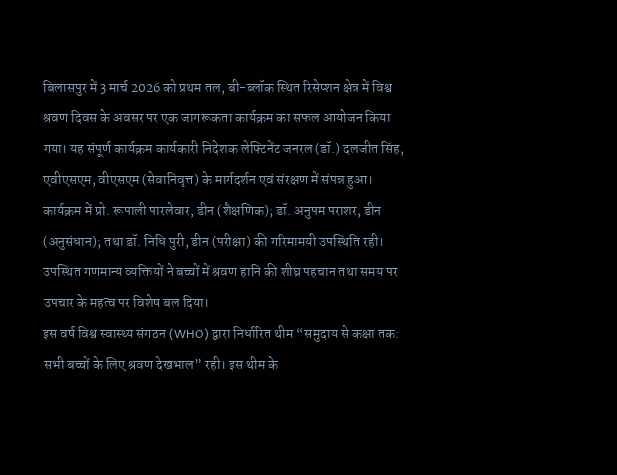बिलासपुर में 3 मार्च 2026 को प्रथम तल, बी-ब्लॉक स्थित रिसेप्शन क्षेत्र में विश्व श्रवण दिवस के अवसर पर एक जागरूकता कार्यक्रम का सफल आयोजन किया गया। यह संपूर्ण कार्यक्रम कार्यकारी निदेशक लेफ्टिनेंट जनरल (डॉ.) दलजीत सिंह, एवीएसएम, वीएसएम (सेवानिवृत्त) के मार्गदर्शन एवं संरक्षण में संपन्न हुआ।
कार्यक्रम में प्रो. रूपाली पारलेवार, डीन (शैक्षणिक); डॉ. अनुपम पराशर, डीन (अनुसंधान); तथा डॉ. निधि पुरी, डीन (परीक्षा) की गरिमामयी उपस्थिति रही। उपस्थित गणमान्य व्यक्तियों ने बच्चों में श्रवण हानि की शीघ्र पहचान तथा समय पर उपचार के महत्व पर विशेष बल दिया।
इस वर्ष विश्व स्वास्थ्य संगठन (WHO) द्वारा निर्धारित थीम “समुदाय से कक्षा तक: सभी बच्चों के लिए श्रवण देखभाल” रही। इस थीम के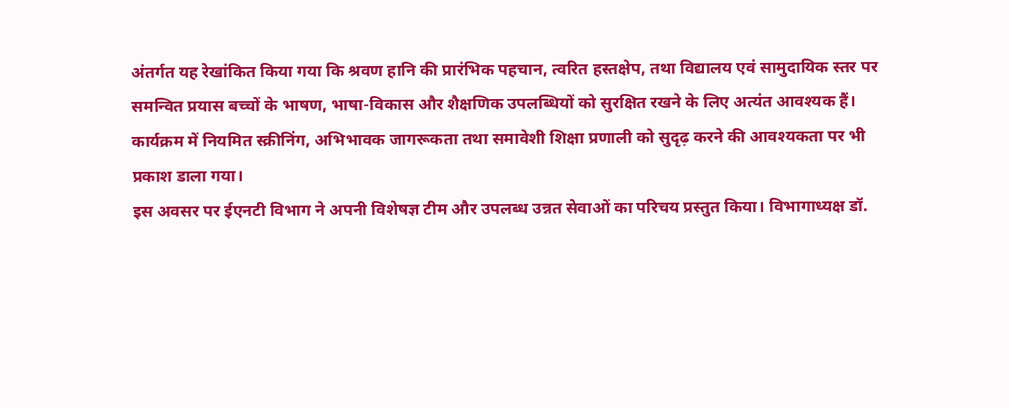अंतर्गत यह रेखांकित किया गया कि श्रवण हानि की प्रारंभिक पहचान, त्वरित हस्तक्षेप, तथा विद्यालय एवं सामुदायिक स्तर पर समन्वित प्रयास बच्चों के भाषण, भाषा-विकास और शैक्षणिक उपलब्धियों को सुरक्षित रखने के लिए अत्यंत आवश्यक हैं। कार्यक्रम में नियमित स्क्रीनिंग, अभिभावक जागरूकता तथा समावेशी शिक्षा प्रणाली को सुदृढ़ करने की आवश्यकता पर भी प्रकाश डाला गया।
इस अवसर पर ईएनटी विभाग ने अपनी विशेषज्ञ टीम और उपलब्ध उन्नत सेवाओं का परिचय प्रस्तुत किया। विभागाध्यक्ष डॉ.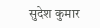सुदेश कुमार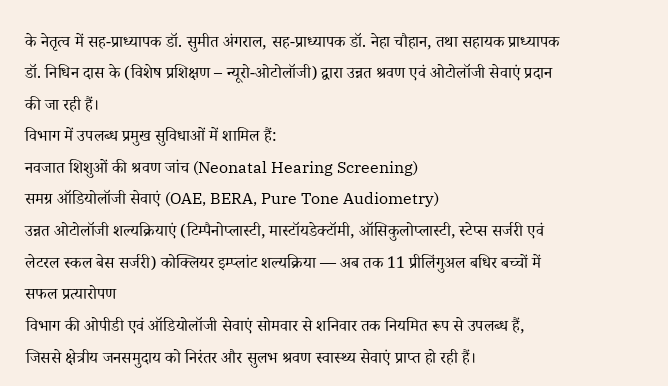के नेतृत्व में सह-प्राध्यापक डॉ. सुमीत अंगराल, सह-प्राध्यापक डॉ. नेहा चौहान, तथा सहायक प्राध्यापक डॉ. निधिन दास के (विशेष प्रशिक्षण – न्यूरो-ओटोलॉजी) द्वारा उन्नत श्रवण एवं ओटोलॉजी सेवाएं प्रदान की जा रही हैं।
विभाग में उपलब्ध प्रमुख सुविधाओं में शामिल हैं:
नवजात शिशुओं की श्रवण जांच (Neonatal Hearing Screening)
समग्र ऑडियोलॉजी सेवाएं (OAE, BERA, Pure Tone Audiometry)
उन्नत ओटोलॉजी शल्यक्रियाएं (टिम्पैनोप्लास्टी, मास्टॉयडेक्टॉमी, ऑसिकुलोप्लास्टी, स्टेप्स सर्जरी एवं लेटरल स्कल बेस सर्जरी) कोक्लियर इम्प्लांट शल्यक्रिया — अब तक 11 प्रीलिंगुअल बधिर बच्चों में सफल प्रत्यारोपण
विभाग की ओपीडी एवं ऑडियोलॉजी सेवाएं सोमवार से शनिवार तक नियमित रूप से उपलब्ध हैं, जिससे क्षेत्रीय जनसमुदाय को निरंतर और सुलभ श्रवण स्वास्थ्य सेवाएं प्राप्त हो रही हैं।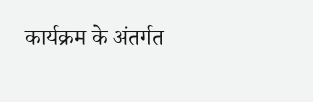कार्यक्रम के अंतर्गत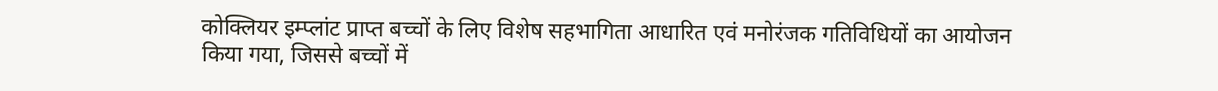कोक्लियर इम्प्लांट प्राप्त बच्चों के लिए विशेष सहभागिता आधारित एवं मनोरंजक गतिविधियों का आयोजन किया गया, जिससे बच्चों में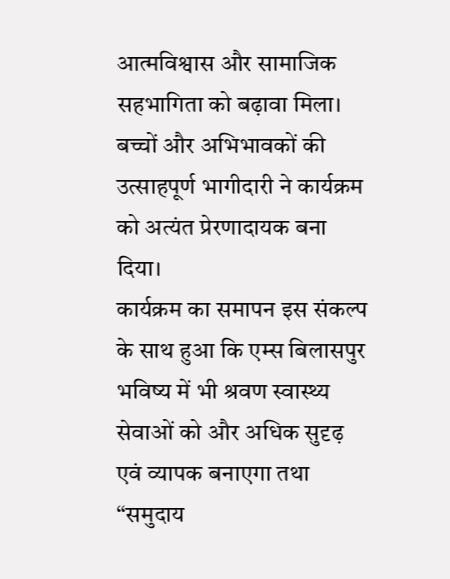आत्मविश्वास और सामाजिक सहभागिता को बढ़ावा मिला। बच्चों और अभिभावकों की उत्साहपूर्ण भागीदारी ने कार्यक्रम को अत्यंत प्रेरणादायक बना दिया।
कार्यक्रम का समापन इस संकल्प के साथ हुआ कि एम्स बिलासपुर भविष्य में भी श्रवण स्वास्थ्य सेवाओं को और अधिक सुदृढ़ एवं व्यापक बनाएगा तथा “समुदाय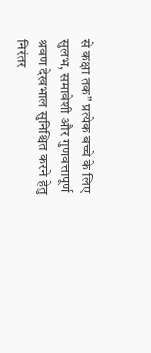से कक्षा तक” प्रत्येक बच्चे के लिए सुलभ, समावेशी और गुणवत्तापूर्ण श्रवण देखभाल सुनिश्चित करने हेतु निरंतर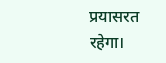प्रयासरत रहेगा।